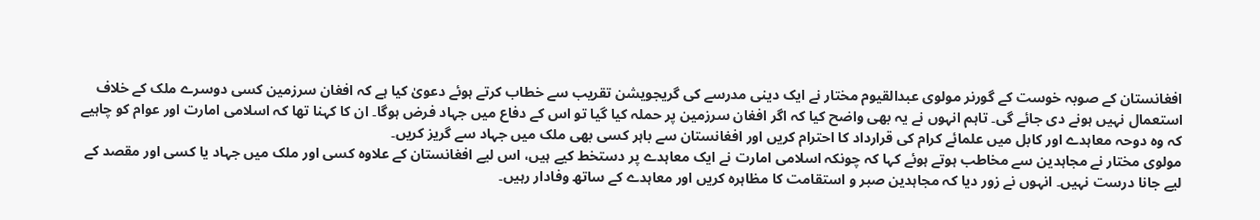افغانستان کے صوبہ خوست کے گورنر مولوی عبدالقیوم مختار نے ایک دینی مدرسے کی گریجویشن تقریب سے خطاب کرتے ہوئے دعویٰ کیا ہے کہ افغان سرزمین کسی دوسرے ملک کے خلاف استعمال نہیں ہونے دی جائے گی۔ تاہم انہوں نے یہ بھی واضح کیا کہ اگر افغان سرزمین پر حملہ کیا گیا تو اس کے دفاع میں جہاد فرض ہوگا۔ ان کا کہنا تھا کہ اسلامی امارت اور عوام کو چاہیے کہ وہ دوحہ معاہدے اور کابل میں علمائے کرام کی قرارداد کا احترام کریں اور افغانستان سے باہر کسی بھی ملک میں جہاد سے گریز کریں۔
مولوی مختار نے مجاہدین سے مخاطب ہوتے ہوئے کہا کہ چونکہ اسلامی امارت نے ایک معاہدے پر دستخط کیے ہیں، اس لیے افغانستان کے علاوہ کسی اور ملک میں جہاد یا کسی اور مقصد کے لیے جانا درست نہیں۔ انہوں نے زور دیا کہ مجاہدین صبر و استقامت کا مظاہرہ کریں اور معاہدے کے ساتھ وفادار رہیں۔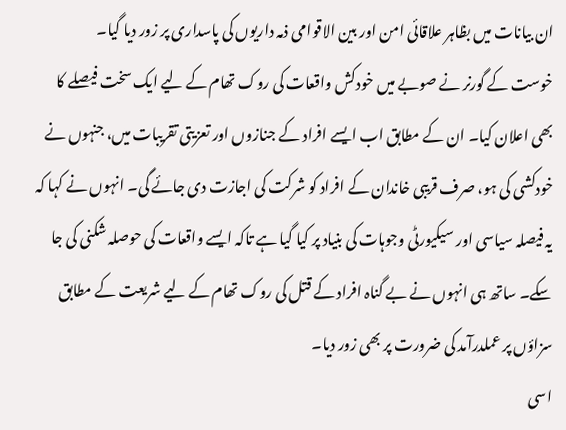ان بیانات میں بظاہر علاقائی امن اور بین الاقوامی ذمہ داریوں کی پاسداری پر زور دیا گیا۔
خوست کے گورنر نے صوبے میں خودکش واقعات کی روک تھام کے لیے ایک سخت فیصلے کا بھی اعلان کیا۔ ان کے مطابق اب ایسے افراد کے جنازوں اور تعزیتی تقریبات میں، جنہوں نے خودکشی کی ہو، صرف قریبی خاندان کے افراد کو شرکت کی اجازت دی جائے گی۔ انہوں نے کہا کہ یہ فیصلہ سیاسی اور سیکیورٹی وجوہات کی بنیاد پر کیا گیا ہے تاکہ ایسے واقعات کی حوصلہ شکنی کی جا سکے۔ ساتھ ہی انہوں نے بے گناہ افراد کے قتل کی روک تھام کے لیے شریعت کے مطابق سزاؤں پر عملدرآمد کی ضرورت پر بھی زور دیا۔
اسی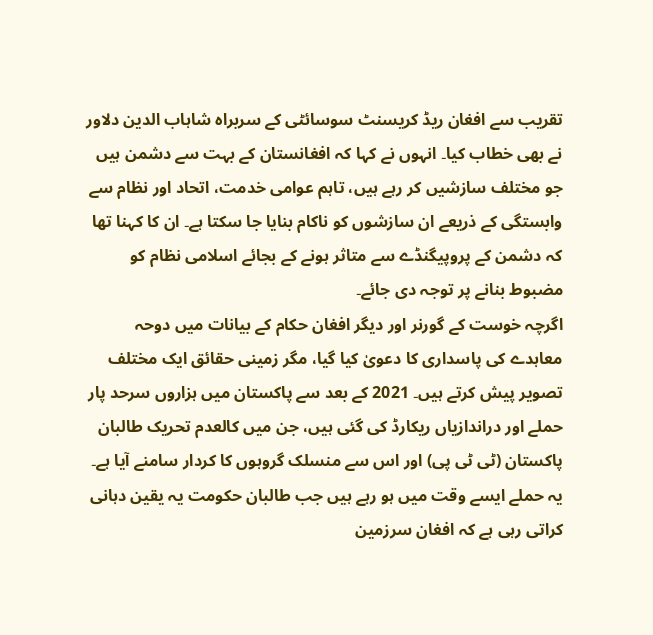تقریب سے افغان ریڈ کریسنٹ سوسائٹی کے سربراہ شاہاب الدین دلاور نے بھی خطاب کیا۔ انہوں نے کہا کہ افغانستان کے بہت سے دشمن ہیں جو مختلف سازشیں کر رہے ہیں، تاہم عوامی خدمت، اتحاد اور نظام سے وابستگی کے ذریعے ان سازشوں کو ناکام بنایا جا سکتا ہے۔ ان کا کہنا تھا کہ دشمن کے پروپیگنڈے سے متاثر ہونے کے بجائے اسلامی نظام کو مضبوط بنانے پر توجہ دی جائے۔
اگرچہ خوست کے گورنر اور دیگر افغان حکام کے بیانات میں دوحہ معاہدے کی پاسداری کا دعویٰ کیا گیا، مگر زمینی حقائق ایک مختلف تصویر پیش کرتے ہیں۔ 2021 کے بعد سے پاکستان میں ہزاروں سرحد پار حملے اور دراندازیاں ریکارڈ کی گئی ہیں، جن میں کالعدم تحریک طالبان پاکستان (ٹی ٹی پی) اور اس سے منسلک گروہوں کا کردار سامنے آیا ہے۔ یہ حملے ایسے وقت میں ہو رہے ہیں جب طالبان حکومت یہ یقین دہانی کراتی رہی ہے کہ افغان سرزمین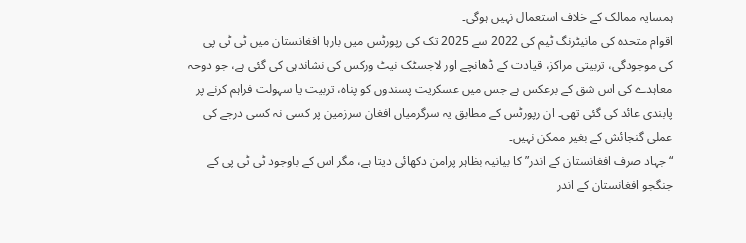ہمسایہ ممالک کے خلاف استعمال نہیں ہوگی۔
اقوام متحدہ کی مانیٹرنگ ٹیم کی 2022 سے 2025 تک کی رپورٹس میں بارہا افغانستان میں ٹی ٹی پی کی موجودگی، تربیتی مراکز، قیادت کے ڈھانچے اور لاجسٹک نیٹ ورکس کی نشاندہی کی گئی ہے، جو دوحہ معاہدے کی اس شق کے برعکس ہے جس میں عسکریت پسندوں کو پناہ، تربیت یا سہولت فراہم کرنے پر پابندی عائد کی گئی تھی۔ ان رپورٹس کے مطابق یہ سرگرمیاں افغان سرزمین پر کسی نہ کسی درجے کی عملی گنجائش کے بغیر ممکن نہیں۔
“جہاد صرف افغانستان کے اندر” کا بیانیہ بظاہر پرامن دکھائی دیتا ہے، مگر اس کے باوجود ٹی ٹی پی کے جنگجو افغانستان کے اندر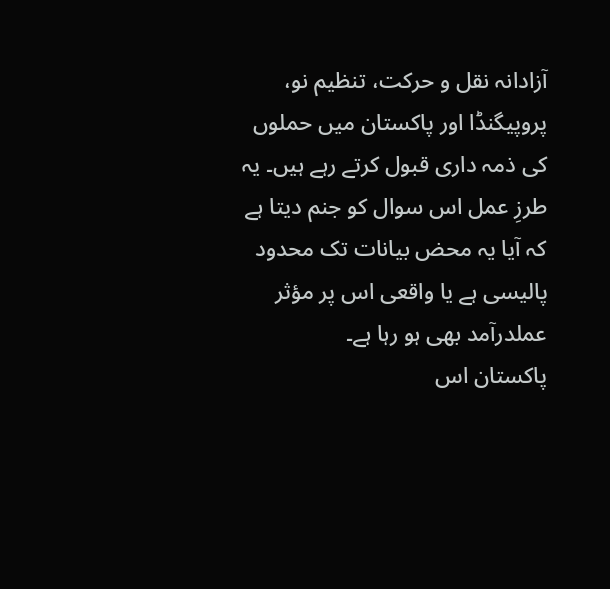آزادانہ نقل و حرکت، تنظیم نو، پروپیگنڈا اور پاکستان میں حملوں کی ذمہ داری قبول کرتے رہے ہیں۔ یہ طرزِ عمل اس سوال کو جنم دیتا ہے کہ آیا یہ محض بیانات تک محدود پالیسی ہے یا واقعی اس پر مؤثر عملدرآمد بھی ہو رہا ہے۔
پاکستان اس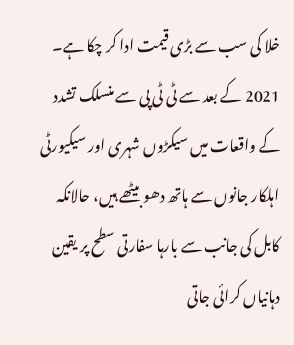خلا کی سب سے بڑی قیمت ادا کر چکا ہے۔ 2021 کے بعد سے ٹی ٹی پی سے منسلک تشدد کے واقعات میں سیکڑوں شہری اور سیکیورٹی اہلکار جانوں سے ہاتھ دھو بیٹھے ہیں، حالانکہ کابل کی جانب سے بارہا سفارتی سطح پر یقین دہانیاں کرائی جاتی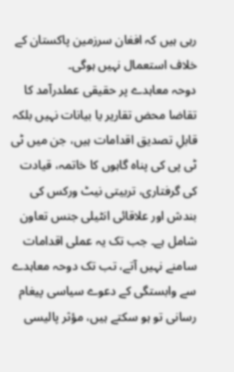رہی ہیں کہ افغان سرزمین پاکستان کے خلاف استعمال نہیں ہوگی۔
دوحہ معاہدے پر حقیقی عملدرآمد کا تقاضا محض تقاریر یا بیانات نہیں بلکہ قابلِ تصدیق اقدامات ہیں، جن میں ٹی ٹی پی کی پناہ گاہوں کا خاتمہ، قیادت کی گرفتاری، تربیتی نیٹ ورکس کی بندش اور علاقائی انٹیلی جنس تعاون شامل ہے۔ جب تک یہ عملی اقدامات سامنے نہیں آتے، تب تک دوحہ معاہدے سے وابستگی کے دعوے سیاسی پیغام رسانی تو ہو سکتے ہیں، مؤثر پالیسی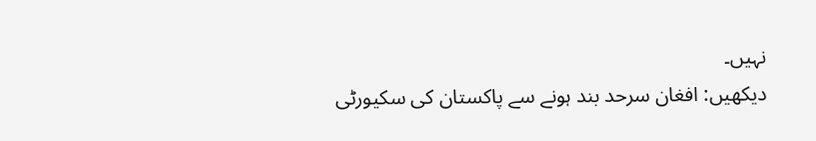نہیں۔
دیکھیں: افغان سرحد بند ہونے سے پاکستان کی سکیورٹی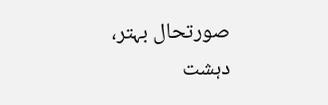صورتحال بہتر، دہشت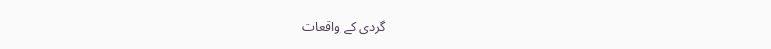گردی کے واقعات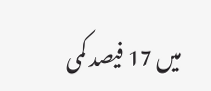میں 17 فیصد کمی